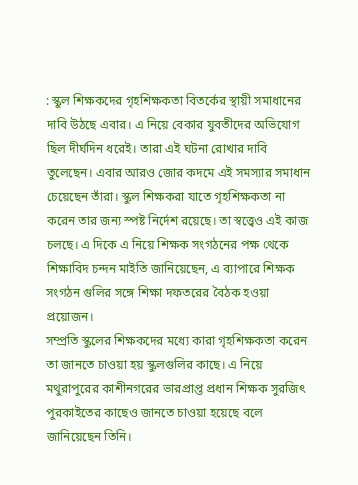: স্কুল শিক্ষকদের গৃহশিক্ষকতা বিতর্কের স্থায়ী সমাধানের দাবি উঠছে এবার। এ নিয়ে বেকার যুবতীদের অভিযোগ ছিল দীর্ঘদিন ধরেই। তারা এই ঘটনা রোখার দাবি তুলেছেন। এবার আরও জোর কদমে এই সমস্যার সমাধান চেয়েছেন তাঁরা। স্কুল শিক্ষকরা যাতে গৃহশিক্ষকতা না করেন তার জন্য স্পষ্ট নির্দেশ রয়েছে। তা স্বত্ত্বেও এই কাজ চলছে। এ দিকে এ নিয়ে শিক্ষক সংগঠনের পক্ষ থেকে শিক্ষাবিদ চন্দন মাইতি জানিয়েছেন, এ ব্যাপারে শিক্ষক সংগঠন গুলির সঙ্গে শিক্ষা দফতরের বৈঠক হওয়া প্রয়োজন।
সম্প্রতি স্কুলের শিক্ষকদের মধ্যে কারা গৃহশিক্ষকতা করেন তা জানতে চাওয়া হয় স্কুলগুলির কাছে। এ নিয়ে মথুরাপুরের কাশীনগরের ভারপ্রাপ্ত প্রধান শিক্ষক সুরজিৎ পুরকাইতের কাছেও জানতে চাওয়া হয়েছে বলে জানিয়েছেন তিনি।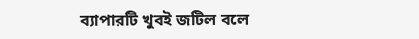ব্যাপারটি খুবই জটিল বলে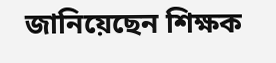জানিয়েছেন শিক্ষক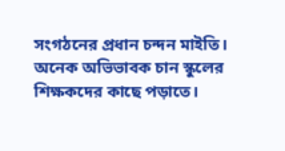সংগঠনের প্রধান চন্দন মাইতি। অনেক অভিভাবক চান স্কুলের শিক্ষকদের কাছে পড়াতে।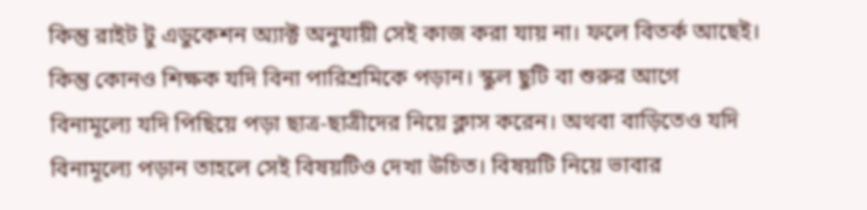কিন্তু রাইট টু এডুকেশন অ্যাক্ট অনুযায়ী সেই কাজ করা যায় না। ফলে বিতর্ক আছেই।
কিন্তু কোনও শিক্ষক যদি বিনা পারিশ্রমিকে পড়ান। স্কুল ছুটি বা শুরুর আগে বিনামূল্যে যদি পিছিয়ে পড়া ছাত্র-ছাত্রীদের নিয়ে ক্লাস করেন। অথবা বাড়িতেও যদি বিনামূল্যে পড়ান তাহলে সেই বিষয়টিও দেখা উচিত। বিষয়টি নিয়ে ভাবার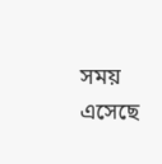সময় এসেছে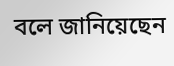বলে জানিয়েছেন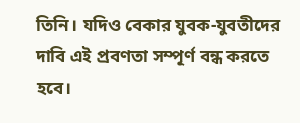তিনি। যদিও বেকার যুবক-যুবতীদের দাবি এই প্রবণতা সম্পূর্ণ বন্ধ করতে হবে।